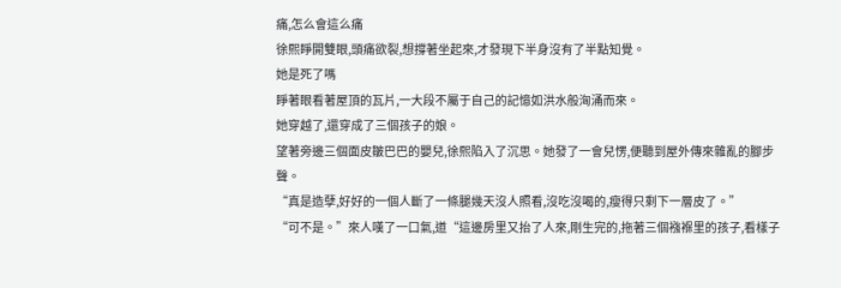痛,怎么會這么痛
徐熙睜開雙眼,頭痛欲裂,想撐著坐起來,才發現下半身沒有了半點知覺。
她是死了嗎
睜著眼看著屋頂的瓦片,一大段不屬于自己的記憶如洪水般洶涌而來。
她穿越了,還穿成了三個孩子的娘。
望著旁邊三個面皮皺巴巴的嬰兒,徐熙陷入了沉思。她發了一會兒愣,便聽到屋外傳來雜亂的腳步聲。
“真是造孽,好好的一個人斷了一條腿幾天沒人照看,沒吃沒喝的,瘦得只剩下一層皮了。”
“可不是。”來人嘆了一口氣,道“這邊房里又抬了人來,剛生完的,拖著三個襁褓里的孩子,看樣子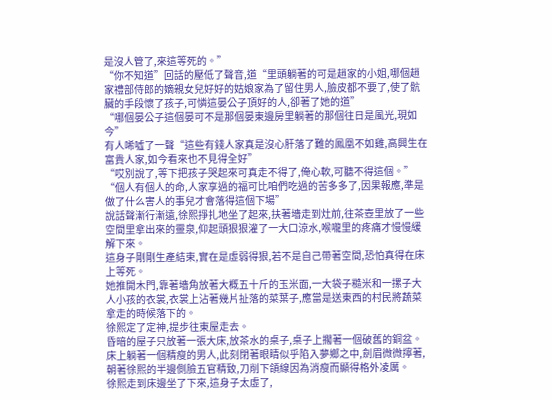是沒人管了,來這等死的。”
“你不知道”回話的壓低了聲音,道“里頭躺著的可是趙家的小姐,哪個趙家禮部侍郎的嫡親女兒好好的姑娘家為了留住男人,臉皮都不要了,使了骯臟的手段懷了孩子,可憐這晏公子頂好的人,卻著了她的道”
“哪個晏公子這個晏可不是那個晏東邊房里躺著的那個往日是風光,現如今”
有人唏噓了一聲“這些有錢人家真是沒心肝落了難的鳳凰不如雞,高興生在富貴人家,如今看來也不見得全好”
“哎別說了,等下把孩子哭起來可真走不得了,俺心軟,可聽不得這個。”
“個人有個人的命,人家享過的福可比咱們吃過的苦多多了,因果報應,準是做了什么害人的事兒才會落得這個下場”
說話聲漸行漸遠,徐熙掙扎地坐了起來,扶著墻走到灶前,往茶壺里放了一些空間里拿出來的靈泉,仰起頭狠狠灌了一大口涼水,喉嚨里的疼痛才慢慢緩解下來。
這身子剛剛生產結束,實在是虛弱得狠,若不是自己帶著空間,恐怕真得在床上等死。
她推開木門,靠著墻角放著大概五十斤的玉米面,一大袋子糙米和一摞子大人小孩的衣裳,衣裳上沾著幾片扯落的菜葉子,應當是送東西的村民將蔬菜拿走的時候落下的。
徐熙定了定神,提步往東屋走去。
昏暗的屋子只放著一張大床,放茶水的桌子,桌子上擱著一個破舊的銅盆。
床上躺著一個精瘦的男人,此刻閉著眼睛似乎陷入夢鄉之中,劍眉微微擰著,朝著徐熙的半邊側臉五官精致,刀削下頜線因為消瘦而顯得格外凌厲。
徐熙走到床邊坐了下來,這身子太虛了,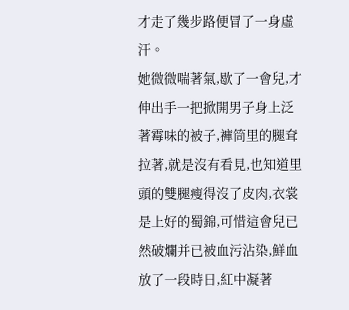才走了幾步路便冒了一身虛汗。
她微微喘著氣,歇了一會兒,才伸出手一把掀開男子身上泛著霉味的被子,褲筒里的腿耷拉著,就是沒有看見,也知道里頭的雙腿瘦得沒了皮肉,衣裳是上好的蜀錦,可惜這會兒已然破爛并已被血污沾染,鮮血放了一段時日,紅中凝著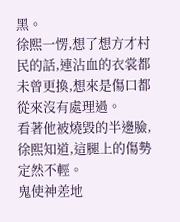黑。
徐熙一愣,想了想方才村民的話,連沾血的衣裳都未曾更換,想來是傷口都從來沒有處理過。
看著他被燒毀的半邊臉,徐熙知道,這腿上的傷勢定然不輕。
鬼使神差地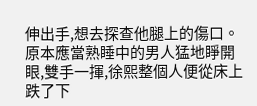伸出手,想去探查他腿上的傷口。
原本應當熟睡中的男人猛地睜開眼,雙手一揮,徐熙整個人便從床上跌了下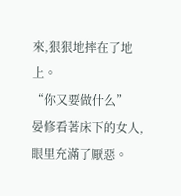來,狠狠地摔在了地上。
“你又要做什么”
晏修看著床下的女人,眼里充滿了厭惡。